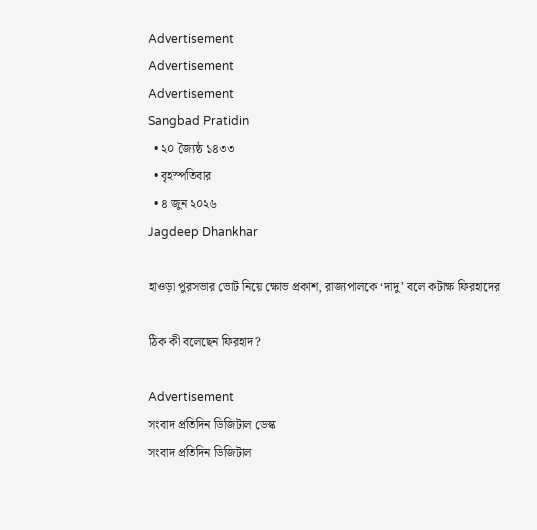Advertisement
Advertisement
Advertisement
Sangbad Pratidin
  • ২০ জ্যৈষ্ঠ ১৪৩৩
  • বৃহস্পতিবার
  • ৪ জুন ২০২৬
Jagdeep Dhankhar

হাওড়া পুরসভার ভোট নিয়ে ক্ষোভ প্রকাশ, রাজ্যপালকে ‘দাদু’ বলে কটাক্ষ ফিরহাদের

ঠিক কী বলেছেন ফিরহাদ?

Advertisement
সংবাদ প্রতিদিন ডিজিটাল ডেস্ক
সংবাদ প্রতিদিন ডিজিটাল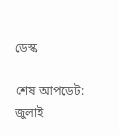ডেস্ক

শেষ আপডেট: জুলাই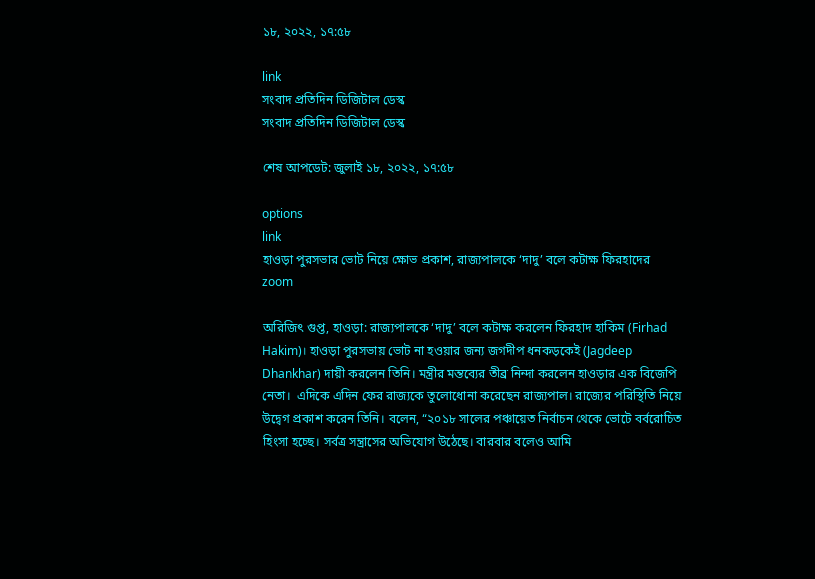১৮, ২০২২, ১৭:৫৮

link
সংবাদ প্রতিদিন ডিজিটাল ডেস্ক
সংবাদ প্রতিদিন ডিজিটাল ডেস্ক

শেষ আপডেট: জুলাই ১৮, ২০২২, ১৭:৫৮

options
link
হাওড়া পুরসভার ভোট নিয়ে ক্ষোভ প্রকাশ, রাজ্যপালকে ‘দাদু’ বলে কটাক্ষ ফিরহাদের zoom

অরিজিৎ গুপ্ত, হাওড়া: রাজ্যপালকে ‘দাদু’ বলে কটাক্ষ করলেন ফিরহাদ হাকিম (Firhad Hakim)। হাওড়া পুরসভায় ভোট না হওয়ার জন্য জগদীপ ধনকড়কেই (Jagdeep Dhankhar) দায়ী করলেন তিনি। মন্ত্রীর মন্তব্যের তীব্র নিন্দা করলেন হাওড়ার এক বিজেপি নেতা।  এদিকে এদিন ফের রাজ্যকে তুলোধোনা করেছেন রাজ্যপাল। রাজ্যের পরিস্থিতি নিয়ে উদ্বেগ প্রকাশ করেন তিনি। বলেন, “২০১৮ সালের পঞ্চায়েত নির্বাচন থেকে ভোটে বর্বরোচিত হিংসা হচ্ছে। সর্বত্র সন্ত্রাসের অভিযোগ উঠেছে। বারবার বলেও আমি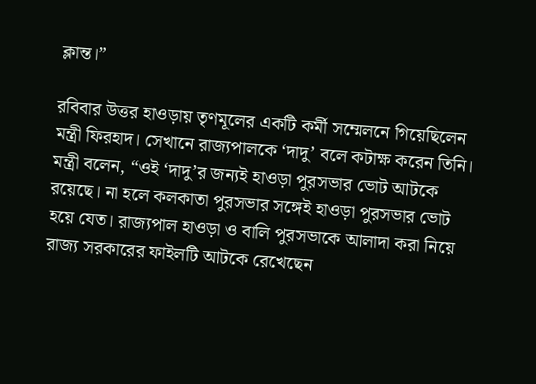ক্লান্ত।”

রবিবার উত্তর হাওড়ায় তৃণমূলের একটি কর্মী সম্মেলনে গিয়েছিলেন মন্ত্রী ফিরহাদ। সেখানে রাজ্যপালকে ‘দাদু’ বলে কটাক্ষ করেন তিনি। মন্ত্রী বলেন, “ওই ‘দাদু’র জন্যই হাওড়া পুরসভার ভোট আটকে রয়েছে। না হলে কলকাতা পুরসভার সঙ্গেই হাওড়া পুরসভার ভোট হয়ে যেত। রাজ্যপাল হাওড়া ও বালি পুরসভাকে আলাদা করা নিয়ে রাজ্য সরকারের ফাইলটি আটকে রেখেছেন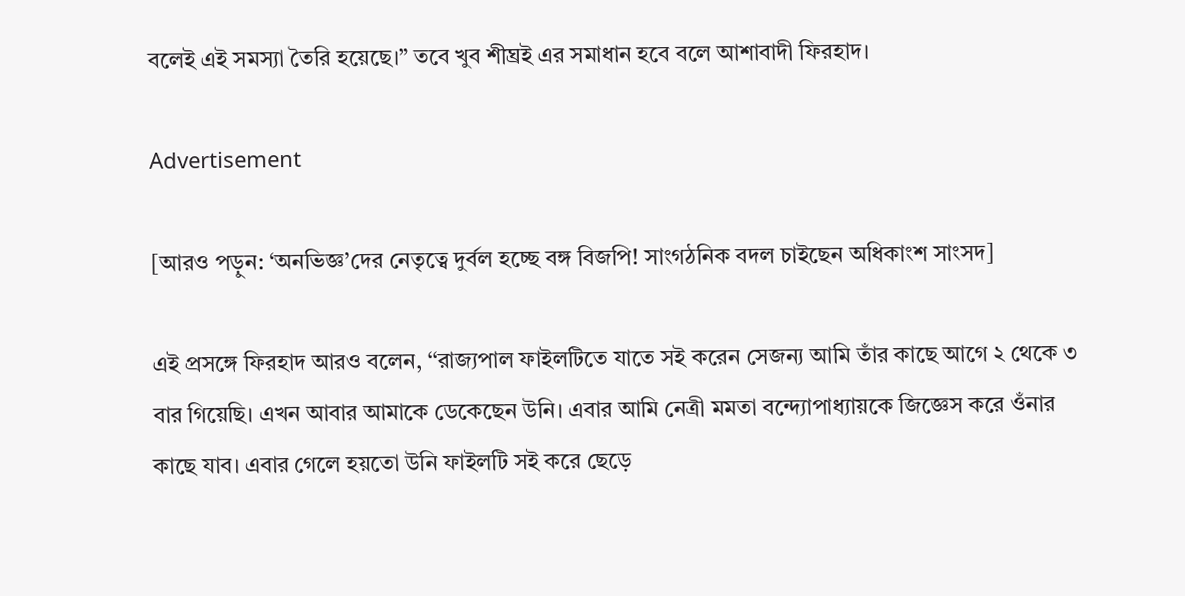বলেই এই সমস্যা তৈরি হয়েছে।” তবে খুব শীঘ্রই এর সমাধান হবে বলে আশাবাদী ফিরহাদ।

Advertisement

[আরও পড়ুন: ‘অনভিজ্ঞ’দের নেতৃত্বে দুর্বল হচ্ছে বঙ্গ বিজপি! সাংগঠনিক বদল চাইছেন অধিকাংশ সাংসদ]

এই প্রসঙ্গে ফিরহাদ আরও বলেন, ‘‘রাজ্যপাল ফাইলটিতে যাতে সই করেন সেজন্য আমি তাঁর কাছে আগে ২ থেকে ৩ বার গিয়েছি। এখন আবার আমাকে ডেকেছেন উনি। এবার আমি নেত্রী মমতা বন্দ্যোপাধ্যায়কে জিজ্ঞেস করে ওঁনার কাছে যাব। এবার গেলে হয়তো উনি ফাইলটি সই করে ছেড়ে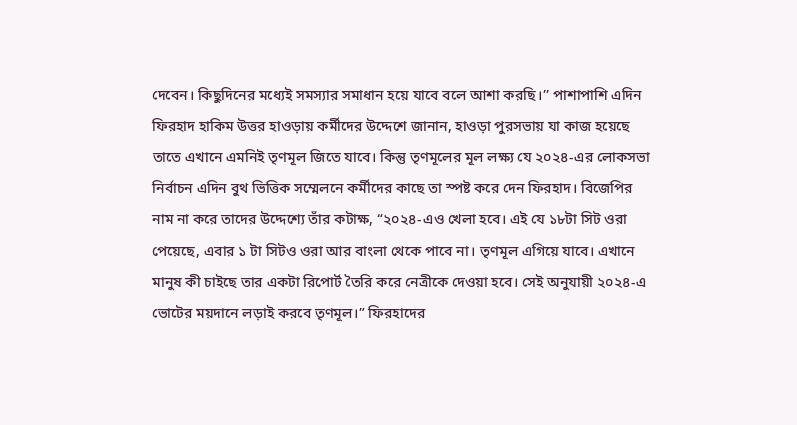দেবেন। কিছুদিনের মধ্যেই সমস্যার সমাধান হয়ে যাবে বলে আশা করছি।’’ পাশাপাশি এদিন ফিরহাদ হাকিম উত্তর হাওড়ায় কর্মীদের উদ্দেশে জানান, হাওড়া পুরসভায় যা কাজ হয়েছে তাতে এখানে এমনিই তৃণমূল জিতে যাবে। কিন্তু তৃণমূলের মূল লক্ষ্য যে ২০২৪-এর লোকসভা নির্বাচন এদিন বুথ ভিত্তিক সম্মেলনে কর্মীদের কাছে তা স্পষ্ট করে দেন ফিরহাদ। বিজেপির নাম না করে তাদের উদ্দেশ্যে তাঁর কটাক্ষ, “২০২৪-এও খেলা হবে। এই যে ১৮টা সিট ওরা পেয়েছে, এবার ১ টা সিটও ওরা আর বাংলা থেকে পাবে না। তৃণমূল এগিয়ে যাবে। এখানে মানুষ কী চাইছে তার একটা রিপোর্ট তৈরি করে নেত্রীকে দেওয়া হবে। সেই অনুযায়ী ২০২৪-এ ভোটের ময়দানে লড়াই করবে তৃণমূল।” ফিরহাদের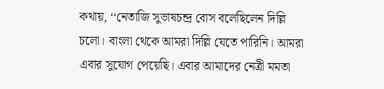কথায়, ‘‘নেতাজি সুভাষচন্দ্র বোস বলেছিলেন দিল্লি চলো। বাংলা থেকে আমরা দিল্লি যেতে পারিনি। আমরা এবার সুযোগ পেয়েছি। এবার আমাদের নেত্রী মমতা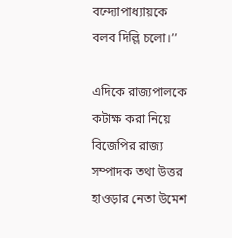বন্দ্যোপাধ্যায়কে বলব দিল্লি চলো।’’

এদিকে রাজ্যপালকে কটাক্ষ করা নিয়ে বিজেপির রাজ্য সম্পাদক তথা উত্তর হাওড়ার নেতা উমেশ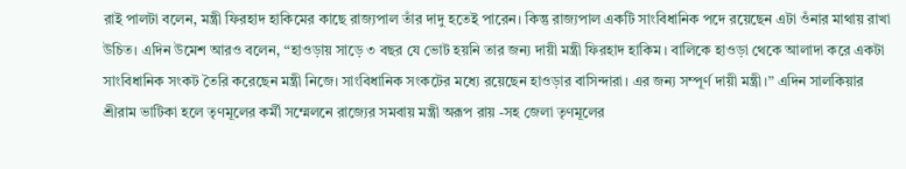রাই পালটা বলেন, মন্ত্রী ফিরহাদ হাকিমের কাছে রাজ্যপাল তাঁর দাদু হতেই পারেন। কিন্তু রাজ্যপাল একটি সাংবিধানিক পদে রয়েছেন এটা ওঁনার মাথায় রাখা উচিত। এদিন উমেশ আরও বলেন, ‘‘হাওড়ায় সাড়ে ৩ বছর যে ভোট হয়নি তার জন্য দায়ী মন্ত্রী ফিরহাদ হাকিম। বালিকে হাওড়া থেকে আলাদা করে একটা সাংবিধানিক সংকট তৈরি করেছেন মন্ত্রী নিজে। সাংবিধানিক সংকটের মধ্যে রয়েছেন হাওড়ার বাসিন্দারা। এর জন্য সম্পূর্ণ দায়ী মন্ত্রী।’’ এদিন সালকিয়ার শ্রীরাম ভাটিকা হলে তৃণমূলের কর্মী সম্মেলনে রাজ্যের সমবায় মন্ত্রী অরূপ রায় -সহ জেলা তৃণমূলের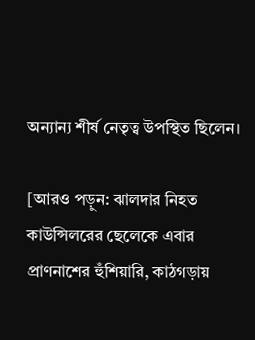অন্যান্য শীর্ষ নেতৃত্ব উপস্থিত ছিলেন।

[আরও পড়ুন: ঝালদার নিহত কাউন্সিলরের ছেলেকে এবার প্রাণনাশের হুঁশিয়ারি, কাঠগড়ায়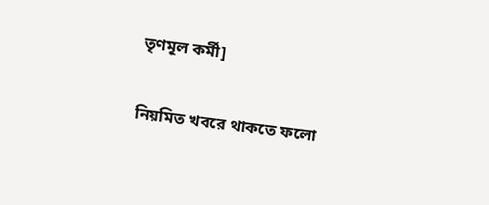তৃণমূল কর্মী]

নিয়মিত খবরে থাকতে ফলো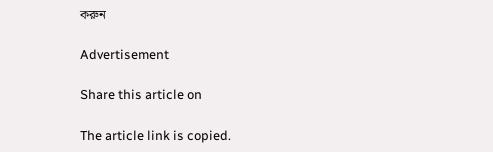করুন

Advertisement

Share this article on

The article link is copied.